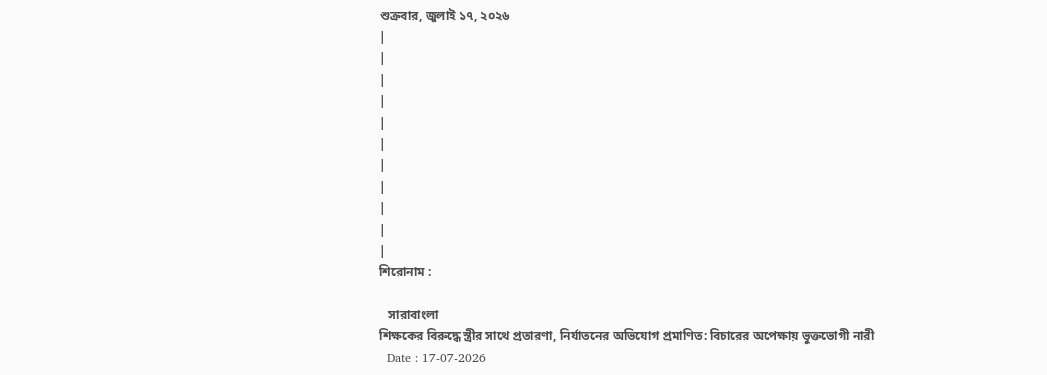শুক্রবার, জুলাই ১৭, ২০২৬
|
|
|
|
|
|
|
|
|
|
|
শিরোনাম :

   সারাবাংলা
শিক্ষকের বিরুদ্ধে স্ত্রীর সাথে প্রতারণা, নির্যাতনের অভিযোগ প্রমাণিত: বিচারের অপেক্ষায় ভুক্তভোগী নারী
  Date : 17-07-2026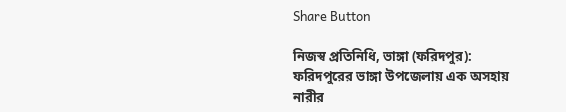Share Button

নিজস্ব প্রতিনিধি, ভাঙ্গা (ফরিদপুর):
ফরিদপুরের ভাঙ্গা উপজেলায় এক অসহায় নারীর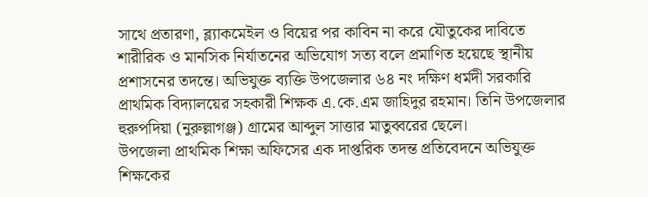সাথে প্রতারণা, ব্ল্যাকমেইল ও বিয়ের পর কাবিন না করে যৌতুকের দাবিতে শারীরিক ও মানসিক নির্যাতনের অভিযোগ সত্য বলে প্রমাণিত হয়েছে স্থানীয় প্রশাসনের তদন্তে। অভিযুক্ত ব্যক্তি উপজেলার ৬৪ নং দক্ষিণ ধর্মদী সরকারি প্রাথমিক বিদ্যালয়ের সহকারী শিক্ষক এ.কে.এম জাহিদুর রহমান। তিনি উপজেলার হুরুপদিয়া (নুরুল্লাগঞ্জ) গ্রামের আব্দুল সাত্তার মাতুব্বরের ছেলে।
উপজেলা প্রাথমিক শিক্ষা অফিসের এক দাপ্তরিক তদন্ত প্রতিবেদনে অভিযুক্ত শিক্ষকের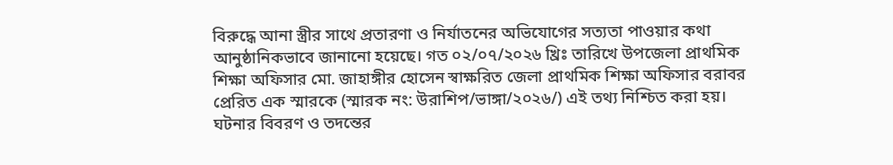বিরুদ্ধে আনা স্ত্রীর সাথে প্রতারণা ও নির্যাতনের অভিযোগের সত্যতা পাওয়ার কথা আনুষ্ঠানিকভাবে জানানো হয়েছে। গত ০২/০৭/২০২৬ খ্রিঃ তারিখে উপজেলা প্রাথমিক শিক্ষা অফিসার মো. জাহাঙ্গীর হোসেন স্বাক্ষরিত জেলা প্রাথমিক শিক্ষা অফিসার বরাবর প্রেরিত এক স্মারকে (স্মারক নং: উরাশিপ/ভাঙ্গা/২০২৬/) এই তথ্য নিশ্চিত করা হয়।
ঘটনার বিবরণ ও তদন্তের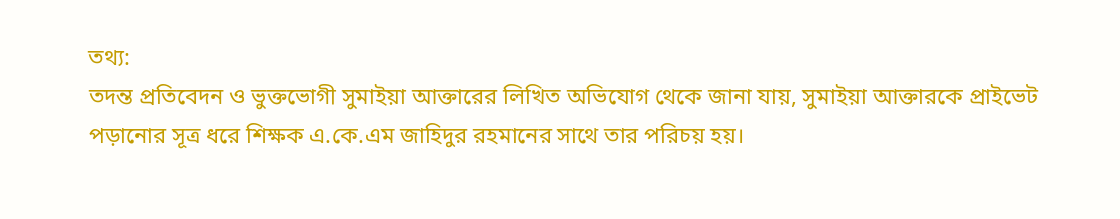তথ্য:
তদন্ত প্রতিবেদন ও ভুক্তভোগী সুমাইয়া আক্তারের লিখিত অভিযোগ থেকে জানা যায়, সুমাইয়া আক্তারকে প্রাইভেট পড়ানোর সূত্র ধরে শিক্ষক এ.কে.এম জাহিদুর রহমানের সাথে তার পরিচয় হয়।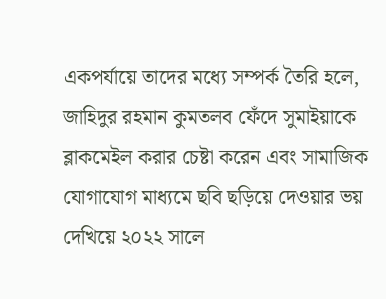একপর্যায়ে তাদের মধ্যে সম্পর্ক তৈরি হলে, জাহিদুর রহমান কুমতলব ফেঁদে সুমাইয়াকে ব্লাকমেইল করার চেষ্টা করেন এবং সামাজিক যোগাযোগ মাধ্যমে ছবি ছড়িয়ে দেওয়ার ভয় দেখিয়ে ২০২২ সালে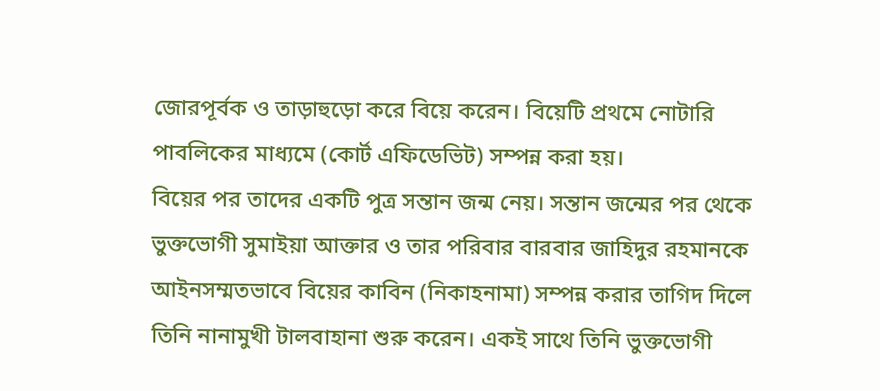জোরপূর্বক ও তাড়াহুড়ো করে বিয়ে করেন। বিয়েটি প্রথমে নোটারি পাবলিকের মাধ্যমে (কোর্ট এফিডেভিট) সম্পন্ন করা হয়।
বিয়ের পর তাদের একটি পুত্র সন্তান জন্ম নেয়। সন্তান জন্মের পর থেকে ভুক্তভোগী সুমাইয়া আক্তার ও তার পরিবার বারবার জাহিদুর রহমানকে আইনসম্মতভাবে বিয়ের কাবিন (নিকাহনামা) সম্পন্ন করার তাগিদ দিলে তিনি নানামুখী টালবাহানা শুরু করেন। একই সাথে তিনি ভুক্তভোগী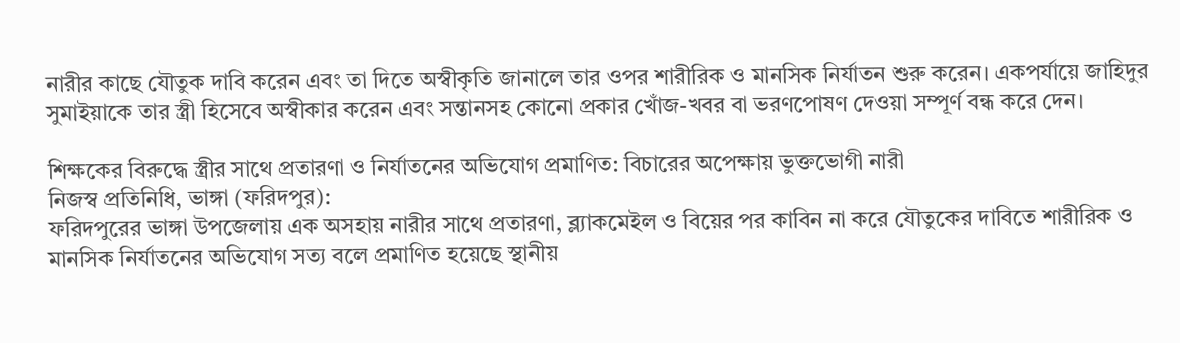নারীর কাছে যৌতুক দাবি করেন এবং তা দিতে অস্বীকৃতি জানালে তার ওপর শারীরিক ও মানসিক নির্যাতন শুরু করেন। একপর্যায়ে জাহিদুর সুমাইয়াকে তার স্ত্রী হিসেবে অস্বীকার করেন এবং সন্তানসহ কোনো প্রকার খোঁজ-খবর বা ভরণপোষণ দেওয়া সম্পূর্ণ বন্ধ করে দেন।

শিক্ষকের বিরুদ্ধে স্ত্রীর সাথে প্রতারণা ও নির্যাতনের অভিযোগ প্রমাণিত: বিচারের অপেক্ষায় ভুক্তভোগী নারী
নিজস্ব প্রতিনিধি, ভাঙ্গা (ফরিদপুর):
ফরিদপুরের ভাঙ্গা উপজেলায় এক অসহায় নারীর সাথে প্রতারণা, ব্ল্যাকমেইল ও বিয়ের পর কাবিন না করে যৌতুকের দাবিতে শারীরিক ও মানসিক নির্যাতনের অভিযোগ সত্য বলে প্রমাণিত হয়েছে স্থানীয়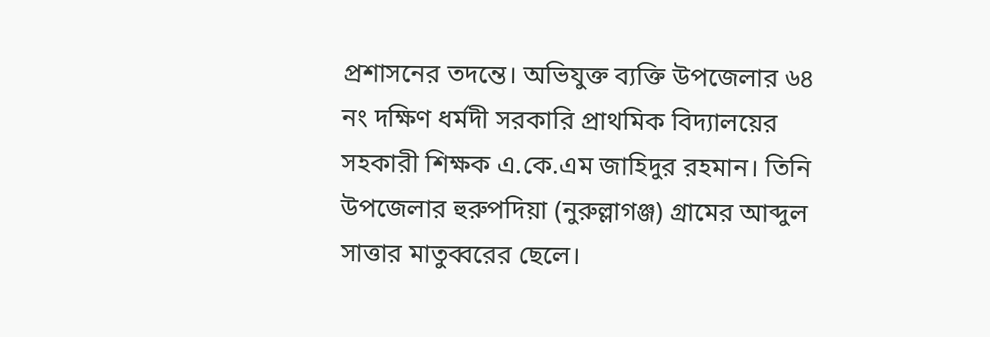প্রশাসনের তদন্তে। অভিযুক্ত ব্যক্তি উপজেলার ৬৪ নং দক্ষিণ ধর্মদী সরকারি প্রাথমিক বিদ্যালয়ের সহকারী শিক্ষক এ.কে.এম জাহিদুর রহমান। তিনি উপজেলার হুরুপদিয়া (নুরুল্লাগঞ্জ) গ্রামের আব্দুল সাত্তার মাতুব্বরের ছেলে।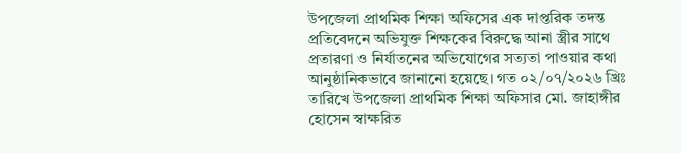উপজেলা প্রাথমিক শিক্ষা অফিসের এক দাপ্তরিক তদন্ত প্রতিবেদনে অভিযুক্ত শিক্ষকের বিরুদ্ধে আনা স্ত্রীর সাথে প্রতারণা ও নির্যাতনের অভিযোগের সত্যতা পাওয়ার কথা আনুষ্ঠানিকভাবে জানানো হয়েছে। গত ০২/০৭/২০২৬ খ্রিঃ তারিখে উপজেলা প্রাথমিক শিক্ষা অফিসার মো. জাহাঙ্গীর হোসেন স্বাক্ষরিত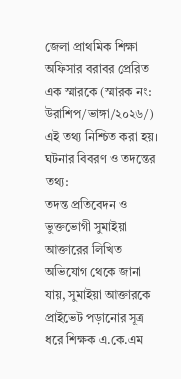জেলা প্রাথমিক শিক্ষা অফিসার বরাবর প্রেরিত এক স্মারকে (স্মারক নং: উরাশিপ/ভাঙ্গা/২০২৬/) এই তথ্য নিশ্চিত করা হয়।
ঘটনার বিবরণ ও তদন্তের তথ্য:
তদন্ত প্রতিবেদন ও ভুক্তভোগী সুমাইয়া আক্তারের লিখিত অভিযোগ থেকে জানা যায়, সুমাইয়া আক্তারকে প্রাইভেট পড়ানোর সূত্র ধরে শিক্ষক এ.কে.এম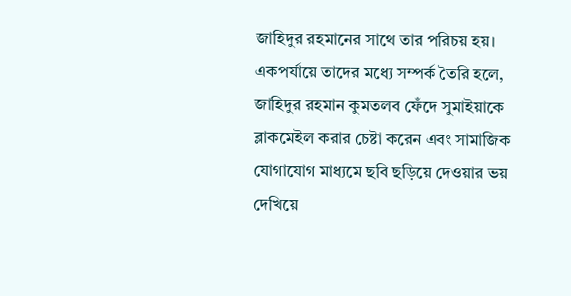জাহিদুর রহমানের সাথে তার পরিচয় হয়। একপর্যায়ে তাদের মধ্যে সম্পর্ক তৈরি হলে, জাহিদুর রহমান কুমতলব ফেঁদে সুমাইয়াকে ব্লাকমেইল করার চেষ্টা করেন এবং সামাজিক যোগাযোগ মাধ্যমে ছবি ছড়িয়ে দেওয়ার ভয় দেখিয়ে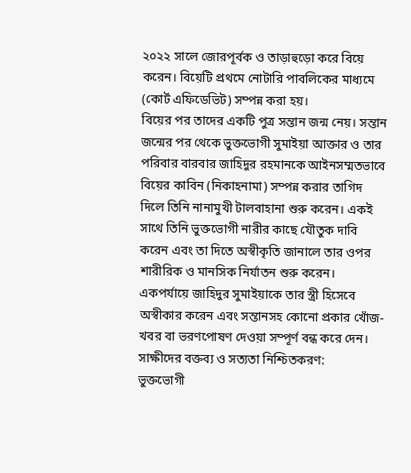২০২২ সালে জোরপূর্বক ও তাড়াহুড়ো করে বিয়ে করেন। বিয়েটি প্রথমে নোটারি পাবলিকের মাধ্যমে (কোর্ট এফিডেভিট) সম্পন্ন করা হয়।
বিয়ের পর তাদের একটি পুত্র সন্তান জন্ম নেয়। সন্তান জন্মের পর থেকে ভুক্তভোগী সুমাইয়া আক্তার ও তার পরিবার বারবার জাহিদুর রহমানকে আইনসম্মতভাবে বিয়ের কাবিন (নিকাহনামা) সম্পন্ন করার তাগিদ দিলে তিনি নানামুখী টালবাহানা শুরু করেন। একই সাথে তিনি ভুক্তভোগী নারীর কাছে যৌতুক দাবি করেন এবং তা দিতে অস্বীকৃতি জানালে তার ওপর শারীরিক ও মানসিক নির্যাতন শুরু করেন। একপর্যায়ে জাহিদুর সুমাইয়াকে তার স্ত্রী হিসেবে অস্বীকার করেন এবং সন্তানসহ কোনো প্রকার খোঁজ-খবর বা ভরণপোষণ দেওয়া সম্পূর্ণ বন্ধ করে দেন।
সাক্ষীদের বক্তব্য ও সত্যতা নিশ্চিতকরণ:
ভুক্তভোগী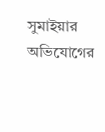সুমাইয়ার অভিযোগের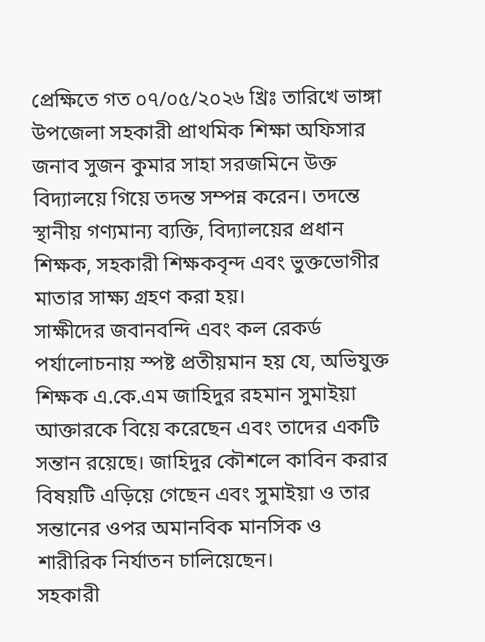প্রেক্ষিতে গত ০৭/০৫/২০২৬ খ্রিঃ তারিখে ভাঙ্গা উপজেলা সহকারী প্রাথমিক শিক্ষা অফিসার জনাব সুজন কুমার সাহা সরজমিনে উক্ত বিদ্যালয়ে গিয়ে তদন্ত সম্পন্ন করেন। তদন্তে স্থানীয় গণ্যমান্য ব্যক্তি, বিদ্যালয়ের প্রধান শিক্ষক, সহকারী শিক্ষকবৃন্দ এবং ভুক্তভোগীর মাতার সাক্ষ্য গ্রহণ করা হয়।
সাক্ষীদের জবানবন্দি এবং কল রেকর্ড পর্যালোচনায় স্পষ্ট প্রতীয়মান হয় যে, অভিযুক্ত শিক্ষক এ.কে.এম জাহিদুর রহমান সুমাইয়া আক্তারকে বিয়ে করেছেন এবং তাদের একটি সন্তান রয়েছে। জাহিদুর কৌশলে কাবিন করার বিষয়টি এড়িয়ে গেছেন এবং সুমাইয়া ও তার সন্তানের ওপর অমানবিক মানসিক ও শারীরিক নির্যাতন চালিয়েছেন।
সহকারী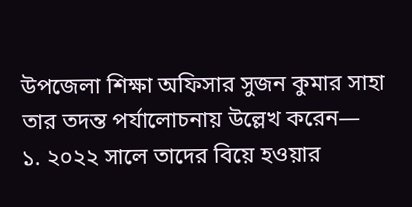উপজেলা শিক্ষা অফিসার সুজন কুমার সাহা তার তদন্ত পর্যালোচনায় উল্লেখ করেন—
১. ২০২২ সালে তাদের বিয়ে হওয়ার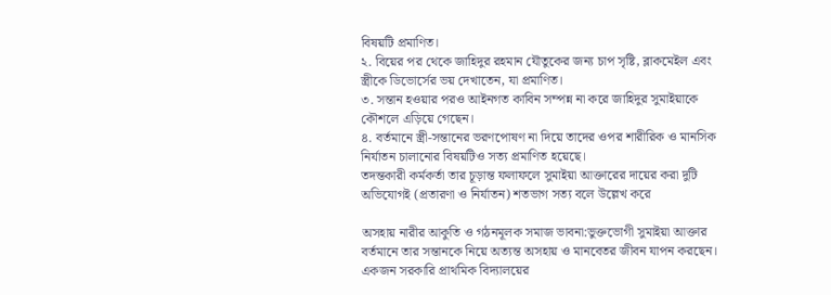বিষয়টি প্রমাণিত।
২. বিয়ের পর থেকে জাহিদুর রহমান যৌতুকের জন্য চাপ সৃষ্টি, ব্লাকমেইল এবং স্ত্রীকে ডিভোর্সের ভয় দেখাতেন, যা প্রমাণিত।
৩. সন্তান হওয়ার পরও আইনগত কাবিন সম্পন্ন না করে জাহিদুর সুমাইয়াকে কৌশলে এড়িয়ে গেছেন।
৪. বর্তমানে স্ত্রী-সন্তানের ভরণপোষণ না দিয়ে তাদের ওপর শারীরিক ও মানসিক নির্যাতন চালানোর বিষয়টিও সত্য প্রমাণিত হয়েছে।
তদন্তকারী কর্মকর্তা তার চূড়ান্ত ফলাফলে সুমাইয়া আক্তারের দায়ের করা দুটি অভিযোগই (প্রতারণা ও নির্যাতন) শতভাগ সত্য বলে উল্লেখ করে

অসহায় নারীর আকুতি ও গঠনমূলক সমাজ ভাবনা:ভুক্তভোগী সুমাইয়া আক্তার বর্তমানে তার সন্তানকে নিয়ে অত্যন্ত অসহায় ও মানবেতর জীবন যাপন করছেন। একজন সরকারি প্রাথমিক বিদ্যালয়ের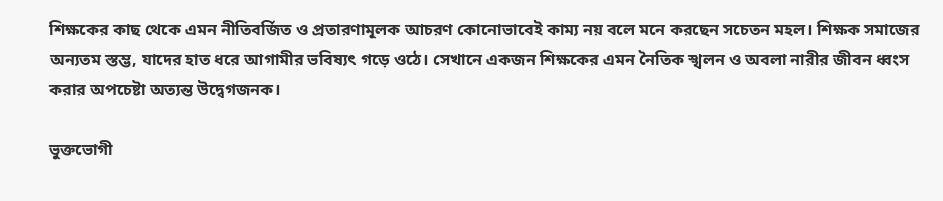শিক্ষকের কাছ থেকে এমন নীতিবর্জিত ও প্রতারণামূলক আচরণ কোনোভাবেই কাম্য নয় বলে মনে করছেন সচেতন মহল। শিক্ষক সমাজের অন্যতম স্তম্ভ, যাদের হাত ধরে আগামীর ভবিষ্যৎ গড়ে ওঠে। সেখানে একজন শিক্ষকের এমন নৈতিক স্খলন ও অবলা নারীর জীবন ধ্বংস করার অপচেষ্টা অত্যন্ত উদ্বেগজনক।

ভুক্তভোগী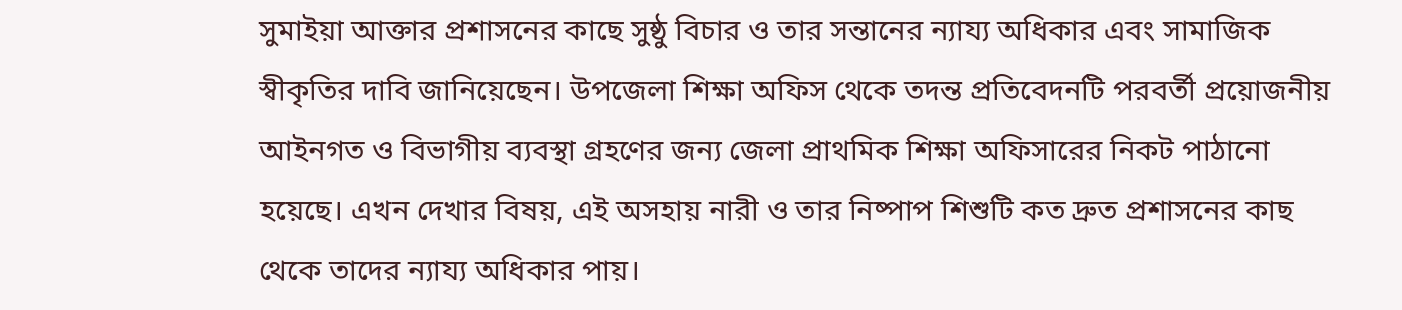সুমাইয়া আক্তার প্রশাসনের কাছে সুষ্ঠু বিচার ও তার সন্তানের ন্যায্য অধিকার এবং সামাজিক স্বীকৃতির দাবি জানিয়েছেন। উপজেলা শিক্ষা অফিস থেকে তদন্ত প্রতিবেদনটি পরবর্তী প্রয়োজনীয় আইনগত ও বিভাগীয় ব্যবস্থা গ্রহণের জন্য জেলা প্রাথমিক শিক্ষা অফিসারের নিকট পাঠানো হয়েছে। এখন দেখার বিষয়, এই অসহায় নারী ও তার নিষ্পাপ শিশুটি কত দ্রুত প্রশাসনের কাছ থেকে তাদের ন্যায্য অধিকার পায়।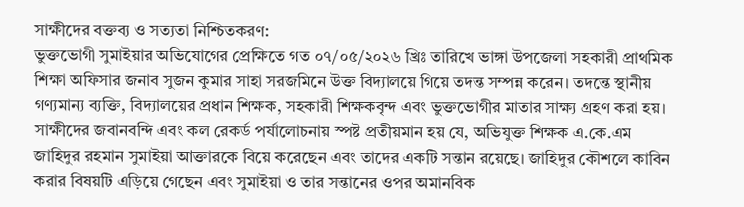সাক্ষীদের বক্তব্য ও সত্যতা নিশ্চিতকরণ:
ভুক্তভোগী সুমাইয়ার অভিযোগের প্রেক্ষিতে গত ০৭/০৫/২০২৬ খ্রিঃ তারিখে ভাঙ্গা উপজেলা সহকারী প্রাথমিক শিক্ষা অফিসার জনাব সুজন কুমার সাহা সরজমিনে উক্ত বিদ্যালয়ে গিয়ে তদন্ত সম্পন্ন করেন। তদন্তে স্থানীয় গণ্যমান্য ব্যক্তি, বিদ্যালয়ের প্রধান শিক্ষক, সহকারী শিক্ষকবৃন্দ এবং ভুক্তভোগীর মাতার সাক্ষ্য গ্রহণ করা হয়।
সাক্ষীদের জবানবন্দি এবং কল রেকর্ড পর্যালোচনায় স্পষ্ট প্রতীয়মান হয় যে, অভিযুক্ত শিক্ষক এ.কে.এম জাহিদুর রহমান সুমাইয়া আক্তারকে বিয়ে করেছেন এবং তাদের একটি সন্তান রয়েছে। জাহিদুর কৌশলে কাবিন করার বিষয়টি এড়িয়ে গেছেন এবং সুমাইয়া ও তার সন্তানের ওপর অমানবিক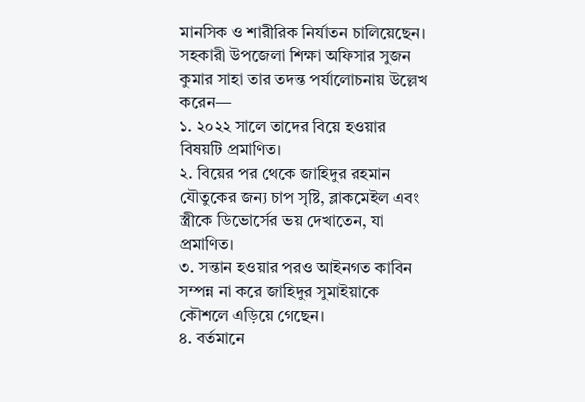মানসিক ও শারীরিক নির্যাতন চালিয়েছেন।
সহকারী উপজেলা শিক্ষা অফিসার সুজন কুমার সাহা তার তদন্ত পর্যালোচনায় উল্লেখ করেন—
১. ২০২২ সালে তাদের বিয়ে হওয়ার বিষয়টি প্রমাণিত।
২. বিয়ের পর থেকে জাহিদুর রহমান যৌতুকের জন্য চাপ সৃষ্টি, ব্লাকমেইল এবং স্ত্রীকে ডিভোর্সের ভয় দেখাতেন, যা প্রমাণিত।
৩. সন্তান হওয়ার পরও আইনগত কাবিন সম্পন্ন না করে জাহিদুর সুমাইয়াকে কৌশলে এড়িয়ে গেছেন।
৪. বর্তমানে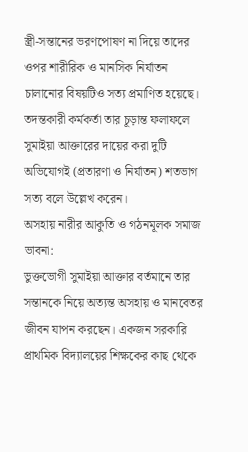স্ত্রী-সন্তানের ভরণপোষণ না দিয়ে তাদের ওপর শারীরিক ও মানসিক নির্যাতন চালানোর বিষয়টিও সত্য প্রমাণিত হয়েছে।
তদন্তকারী কর্মকর্তা তার চূড়ান্ত ফলাফলে সুমাইয়া আক্তারের দায়ের করা দুটি অভিযোগই (প্রতারণা ও নির্যাতন) শতভাগ সত্য বলে উল্লেখ করেন।
অসহায় নারীর আকুতি ও গঠনমূলক সমাজ ভাবনা:
ভুক্তভোগী সুমাইয়া আক্তার বর্তমানে তার সন্তানকে নিয়ে অত্যন্ত অসহায় ও মানবেতর জীবন যাপন করছেন। একজন সরকারি প্রাথমিক বিদ্যালয়ের শিক্ষকের কাছ থেকে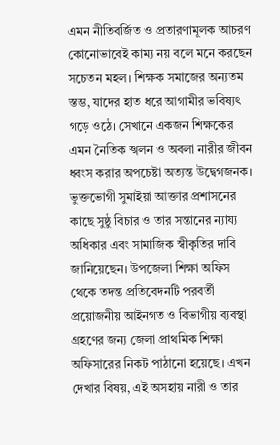এমন নীতিবর্জিত ও প্রতারণামূলক আচরণ কোনোভাবেই কাম্য নয় বলে মনে করছেন সচেতন মহল। শিক্ষক সমাজের অন্যতম স্তম্ভ, যাদের হাত ধরে আগামীর ভবিষ্যৎ গড়ে ওঠে। সেখানে একজন শিক্ষকের এমন নৈতিক স্খলন ও অবলা নারীর জীবন ধ্বংস করার অপচেষ্টা অত্যন্ত উদ্বেগজনক।
ভুক্তভোগী সুমাইয়া আক্তার প্রশাসনের কাছে সুষ্ঠু বিচার ও তার সন্তানের ন্যায্য অধিকার এবং সামাজিক স্বীকৃতির দাবি জানিয়েছেন। উপজেলা শিক্ষা অফিস থেকে তদন্ত প্রতিবেদনটি পরবর্তী প্রয়োজনীয় আইনগত ও বিভাগীয় ব্যবস্থা গ্রহণের জন্য জেলা প্রাথমিক শিক্ষা অফিসারের নিকট পাঠানো হয়েছে। এখন দেখার বিষয়, এই অসহায় নারী ও তার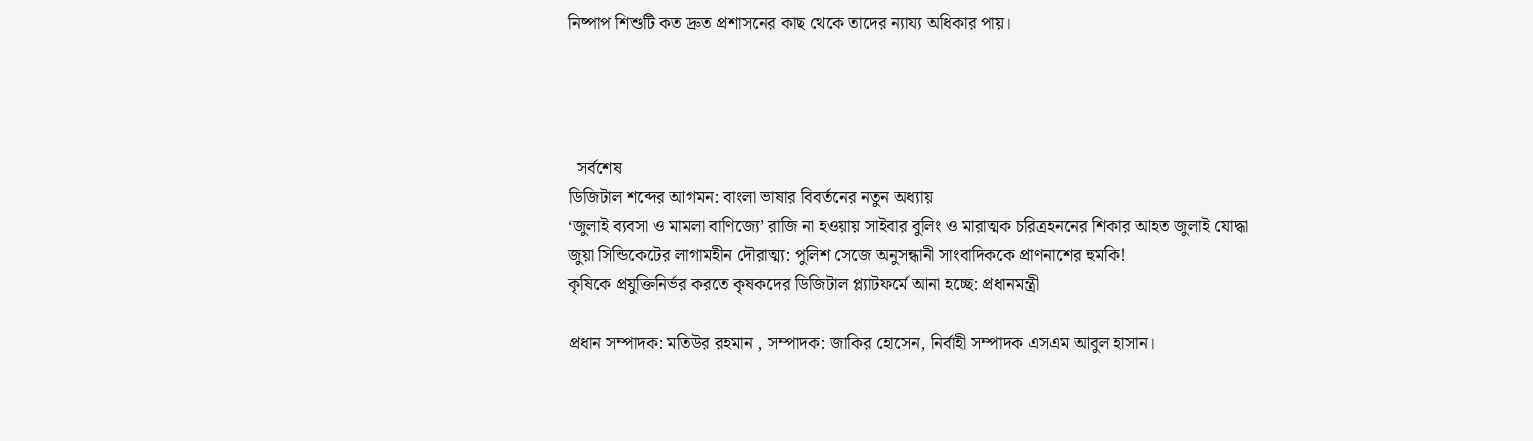নিষ্পাপ শিশুটি কত দ্রুত প্রশাসনের কাছ থেকে তাদের ন্যায্য অধিকার পায়।




  সর্বশেষ
ডিজিটাল শব্দের আগমন: বাংলা ভাষার বিবর্তনের নতুন অধ্যায়
‘জুলাই ব্যবসা ও মামলা বাণিজ্যে’ রাজি না হওয়ায় সাইবার বুলিং ও মারাত্মক চরিত্রহননের শিকার আহত জুলাই যোদ্ধা
জুয়া সিন্ডিকেটের লাগামহীন দৌরাত্ম্য: পুলিশ সেজে অনুসন্ধানী সাংবাদিককে প্রাণনাশের হুমকি!
কৃষিকে প্রযুক্তিনির্ভর করতে কৃষকদের ডিজিটাল প্ল্যাটফর্মে আনা হচ্ছে: প্রধানমন্ত্রী

প্রধান সম্পাদক: মতিউর রহমান , সম্পাদক: জাকির হোসেন, নির্বাহী সম্পাদক এসএম আবুল হাসান।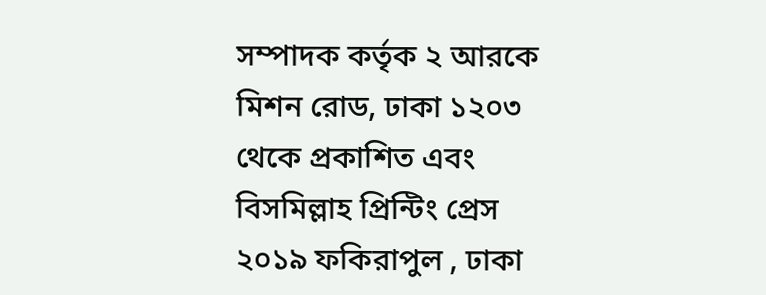সম্পাদক কর্তৃক ২ আরকে মিশন রোড, ঢাকা ১২০৩ থেকে প্রকাশিত এবং বিসমিল্লাহ প্রিন্টিং প্রেস ২০১৯ ফকিরাপুল , ঢাকা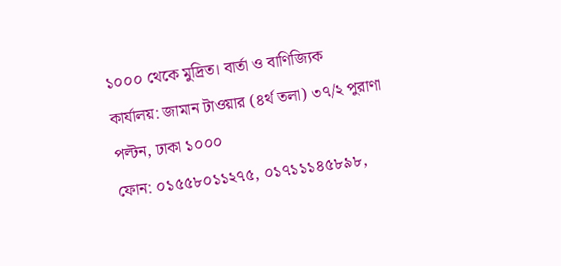১০০০ থেকে মুদ্রিত। বার্তা ও বাণিজ্যিক কার্যালয়: জামান টাওয়ার (৪র্থ তলা) ৩৭/২ পুরাণা পল্টন, ঢাকা ১০০০
ফোন: ০১৫৫৮০১১২৭৫, ০১৭১১১৪৫৮৯৮,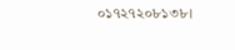০১৭২৭২০৮১৩৮।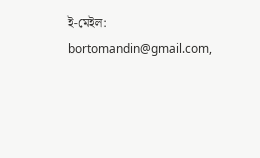ই-মেইল: bortomandin@gmail.com,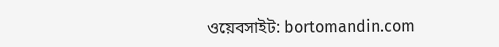ওয়েবসাইট: bortomandin.com